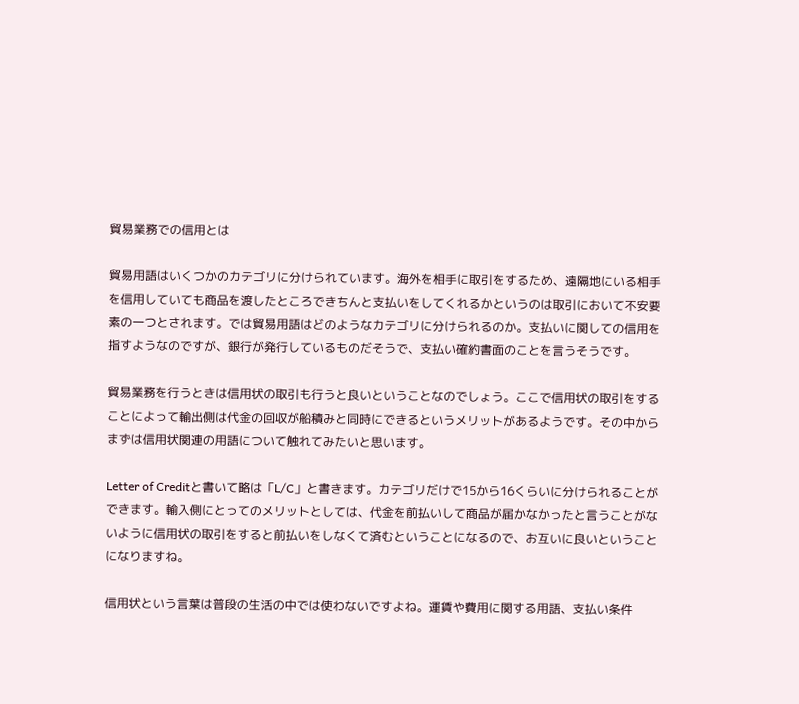貿易業務での信用とは

貿易用語はいくつかのカテゴリに分けられています。海外を相手に取引をするため、遠隔地にいる相手を信用していても商品を渡したところできちんと支払いをしてくれるかというのは取引において不安要素の一つとされます。では貿易用語はどのようなカテゴリに分けられるのか。支払いに関しての信用を指すようなのですが、銀行が発行しているものだそうで、支払い確約書面のことを言うそうです。

貿易業務を行うときは信用状の取引も行うと良いということなのでしょう。ここで信用状の取引をすることによって輸出側は代金の回収が船積みと同時にできるというメリットがあるようです。その中からまずは信用状関連の用語について触れてみたいと思います。

Letter of Creditと書いて略は「L/C」と書きます。カテゴリだけで15から16くらいに分けられることができます。輸入側にとってのメリットとしては、代金を前払いして商品が届かなかったと言うことがないように信用状の取引をすると前払いをしなくて済むということになるので、お互いに良いということになりますね。

信用状という言葉は普段の生活の中では使わないですよね。運賃や費用に関する用語、支払い条件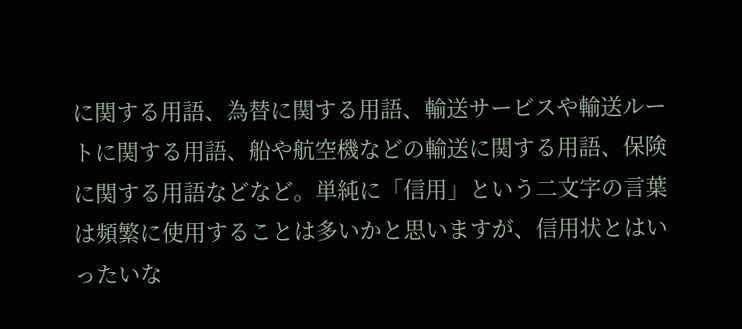に関する用語、為替に関する用語、輸送サービスや輸送ルートに関する用語、船や航空機などの輸送に関する用語、保険に関する用語などなど。単純に「信用」という二文字の言葉は頻繁に使用することは多いかと思いますが、信用状とはいったいな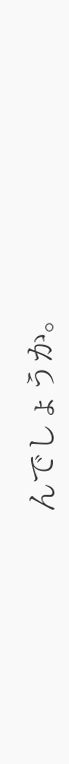んでしょうか。